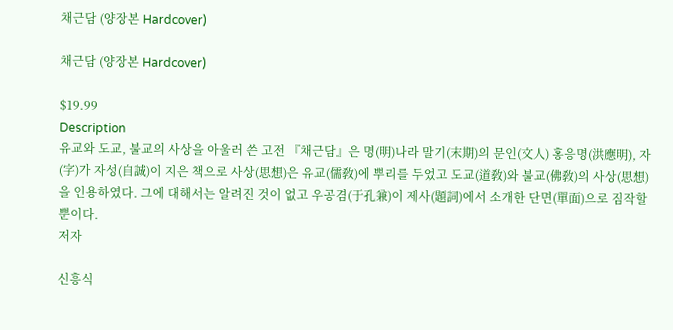채근담 (양장본 Hardcover)

채근담 (양장본 Hardcover)

$19.99
Description
유교와 도교, 불교의 사상을 아울러 쓴 고전 『채근담』은 명(明)나라 말기(末期)의 문인(文人) 홍응명(洪應明), 자(字)가 자성(自誠)이 지은 책으로 사상(思想)은 유교(儒敎)에 뿌리를 두었고 도교(道敎)와 불교(佛敎)의 사상(思想)을 인용하였다. 그에 대해서는 알려진 것이 없고 우공겸(于孔兼)이 제사(題詞)에서 소개한 단면(單面)으로 짐작할 뿐이다.
저자

신흥식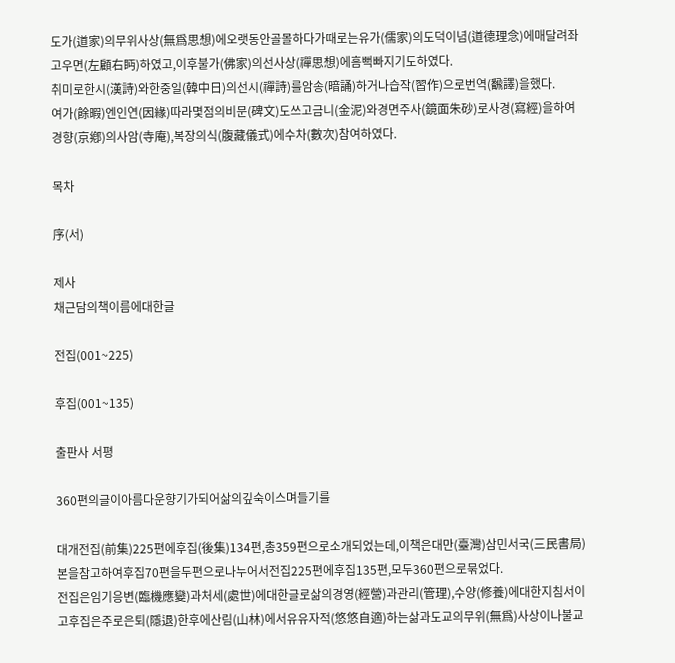도가(道家)의무위사상(無爲思想)에오랫동안골몰하다가때로는유가(儒家)의도덕이념(道德理念)에매달려좌고우면(左顧右眄)하였고,이후불가(佛家)의선사상(禪思想)에흠뻑빠지기도하였다.
취미로한시(漢詩)와한중일(韓中日)의선시(禪詩)를암송(暗誦)하거나습작(習作)으로번역(飜譯)을했다.
여가(餘暇)엔인연(因緣)따라몇점의비문(碑文)도쓰고금니(金泥)와경면주사(鏡面朱砂)로사경(寫經)을하여경향(京鄕)의사암(寺庵),복장의식(腹藏儀式)에수차(數次)참여하였다.

목차

序(서)

제사
채근담의책이름에대한글

전집(001~225)

후집(001~135)

출판사 서평

360편의글이아름다운향기가되어삶의깊숙이스며들기를

대개전집(前集)225편에후집(後集)134편,총359편으로소개되었는데,이책은대만(臺灣)삼민서국(三民書局)본을참고하여후집70편을두편으로나누어서전집225편에후집135편,모두360편으로묶었다.
전집은임기응변(臨機應變)과처세(處世)에대한글로삶의경영(經營)과관리(管理),수양(修養)에대한지침서이고후집은주로은퇴(隱退)한후에산림(山林)에서유유자적(悠悠自適)하는삶과도교의무위(無爲)사상이나불교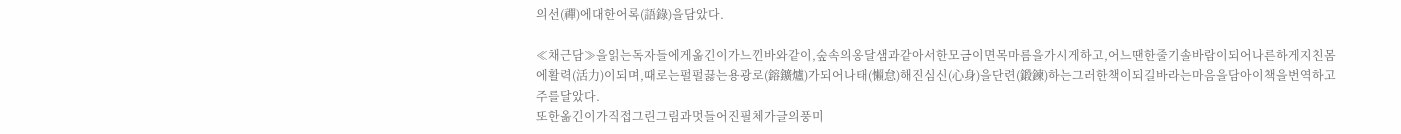의선(禪)에대한어록(語錄)을담았다.

≪채근담≫을읽는독자들에게옮긴이가느낀바와같이,숲속의옹달샘과같아서한모금이면목마름을가시게하고,어느땐한줄기솔바람이되어나른하게지친몸에활력(活力)이되며,때로는펄펄끓는용광로(鎔鑛爐)가되어나태(懶怠)해진심신(心身)을단련(鍛鍊)하는그러한책이되길바라는마음을담아이책을번역하고주를달았다.
또한옮긴이가직접그린그림과멋들어진필체가글의풍미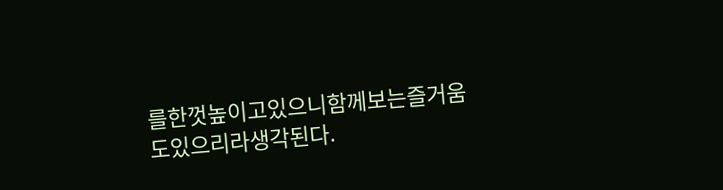를한껏높이고있으니함께보는즐거움도있으리라생각된다.